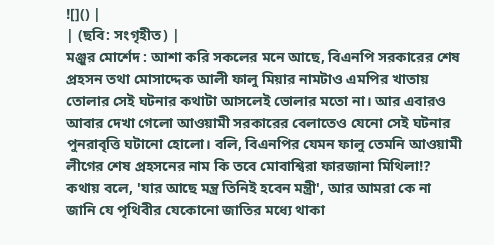![]() |
| (ছবি: সংগৃহীত) |
মঞ্জুর মোর্শেদ : আশা করি সকলের মনে আছে, বিএনপি সরকারের শেষ প্রহসন তথা মোসাদ্দেক আলী ফালু মিয়ার নামটাও এমপির খাতায় তোলার সেই ঘটনার কথাটা আসলেই ভোলার মতো না। আর এবারও আবার দেখা গেলো আওয়ামী সরকারের বেলাতেও যেনো সেই ঘটনার পুনরাবৃত্তি ঘটানো হোলো। বলি, বিএনপির যেমন ফালু তেমনি আওয়ামী লীগের শেষ প্রহসনের নাম কি তবে মোবাশ্বিরা ফারজানা মিথিলা!?
কথায় বলে, 'যার আছে মন্ত্র তিনিই হবেন মন্ত্রী', আর আমরা কে না জানি যে পৃথিবীর যেকোনো জাতির মধ্যে থাকা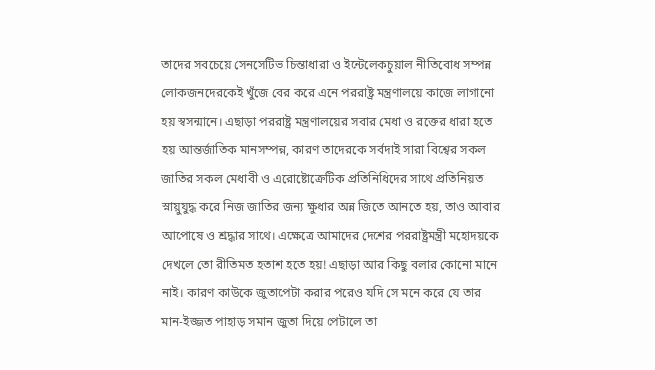তাদের সবচেয়ে সেনসেটিভ চিন্তাধারা ও ইন্টেলেকচুয়াল নীতিবোধ সম্পন্ন লোকজনদেরকেই খুঁজে বের করে এনে পররাষ্ট্র মন্ত্রণালয়ে কাজে লাগানো হয় স্বসন্মানে। এছাড়া পররাষ্ট্র মন্ত্রণালয়ের সবার মেধা ও রক্তের ধারা হতে হয় আন্তর্জাতিক মানসম্পন্ন, কারণ তাদেরকে সর্বদাই সারা বিশ্বের সকল জাতির সকল মেধাবী ও এরোষ্টোক্রেটিক প্রতিনিধিদের সাথে প্রতিনিয়ত স্নায়ুযুদ্ধ করে নিজ জাতির জন্য ক্ষুধার অন্ন জিতে আনতে হয়, তাও আবার আপোষে ও শ্রদ্ধার সাথে। এক্ষেত্রে আমাদের দেশের পররাষ্ট্রমন্ত্রী মহোদয়কে দেখলে তো রীতিমত হতাশ হতে হয়! এছাড়া আর কিছু বলার কোনো মানে নাই। কারণ কাউকে জুতাপেটা করার পরেও যদি সে মনে করে যে তার মান-ইজ্জত পাহাড় সমান জুতা দিয়ে পেটালে তা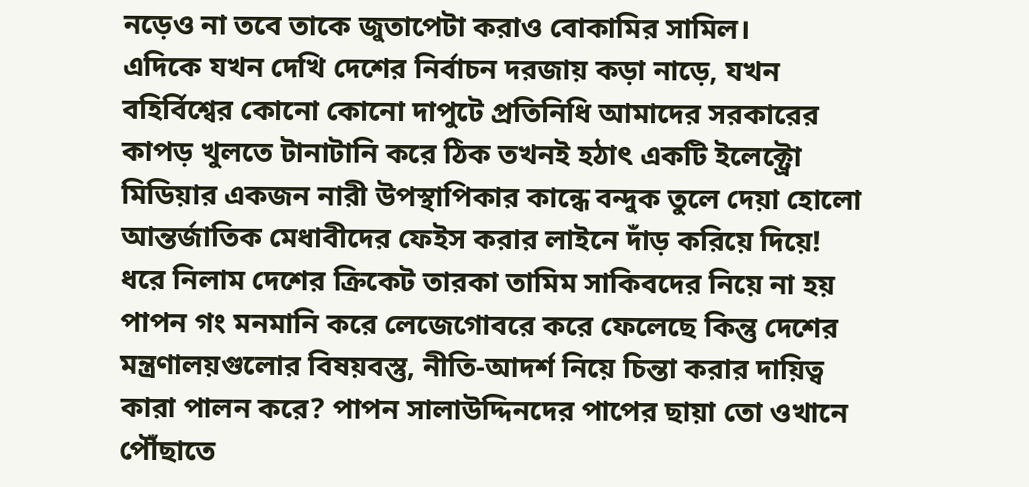নড়েও না তবে তাকে জুতাপেটা করাও বোকামির সামিল।
এদিকে যখন দেখি দেশের নির্বাচন দরজায় কড়া নাড়ে, যখন বহির্বিশ্বের কোনো কোনো দাপুটে প্রতিনিধি আমাদের সরকারের কাপড় খুলতে টানাটানি করে ঠিক তখনই হঠাৎ একটি ইলেক্ট্রো মিডিয়ার একজন নারী উপস্থাপিকার কান্ধে বন্দুক তুলে দেয়া হোলো আন্তর্জাতিক মেধাবীদের ফেইস করার লাইনে দাঁড় করিয়ে দিয়ে!
ধরে নিলাম দেশের ক্রিকেট তারকা তামিম সাকিবদের নিয়ে না হয় পাপন গং মনমানি করে লেজেগোবরে করে ফেলেছে কিন্তু দেশের মন্ত্রণালয়গুলোর বিষয়বস্তু, নীতি-আদর্শ নিয়ে চিন্তা করার দায়িত্ব কারা পালন করে? পাপন সালাউদ্দিনদের পাপের ছায়া তো ওখানে পৌঁছাতে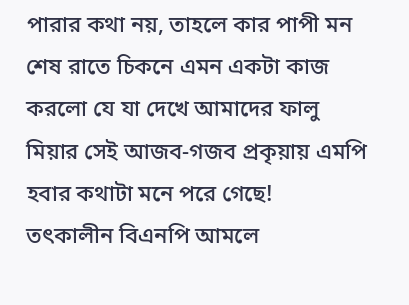পারার কথা নয়, তাহলে কার পাপী মন শেষ রাতে চিকনে এমন একটা কাজ করলো যে যা দেখে আমাদের ফালু মিয়ার সেই আজব-গজব প্রকৃয়ায় এমপি হবার কথাটা মনে পরে গেছে!
তৎকালীন বিএনপি আমলে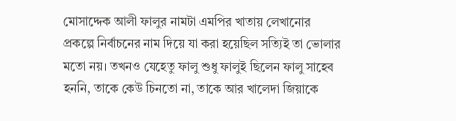মোসাদ্দেক আলী ফালুর নামটা এমপির খাতায় লেখানোর প্রকল্পে নির্বাচনের নাম দিয়ে যা করা হয়েছিল সত্যিই তা ভোলার মতো নয়। তখনও যেহেতু ফালু শুধু ফালুই ছিলেন ফালু সাহেব হননি, তাকে কেউ চিনতো না, তাকে আর খালেদা জিয়াকে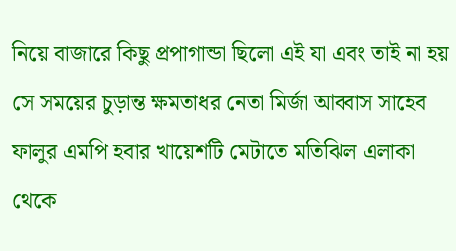নিয়ে বাজারে কিছু প্রপাগান্ডা ছিলো এই যা এবং তাই না হয় সে সময়ের চুড়ান্ত ক্ষমতাধর নেতা মির্জা আব্বাস সাহেব ফালুর এমপি হবার খায়েশটি মেটাতে মতিঝিল এলাকা থেকে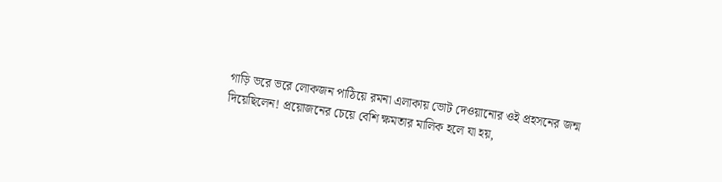গাড়ি ভরে ভরে লোকজন পাঠিয়ে রমনা এলাকায় ভোট দেওয়ানোর ওই প্রহসনের জন্ম দিয়েছিলেন! প্রয়োজনের চেয়ে বেশি ক্ষমতার মালিক হলে যা হয়,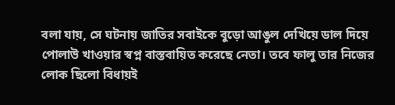বলা যায়, সে ঘটনায় জাতির সবাইকে বুড়ো আঙুল দেখিয়ে ডাল দিয়ে পোলাউ খাওয়ার স্বপ্ন বাস্তবায়িত করেছে নেতা। তবে ফালু তার নিজের লোক ছিলো বিধায়ই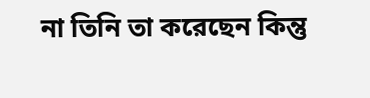না তিনি তা করেছেন কিন্তু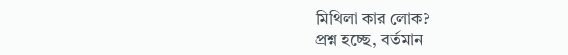মিথিলা কার লোক?
প্রশ্ন হচ্ছে, বর্তমান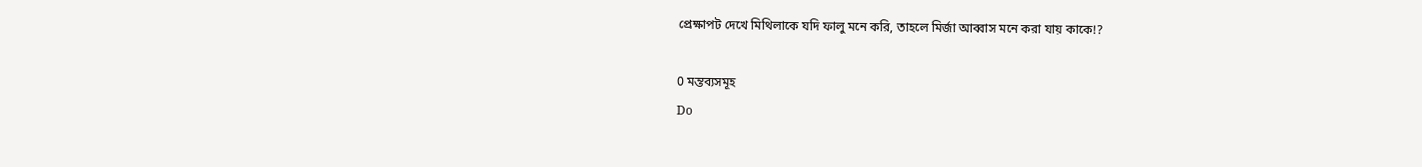প্রেক্ষাপট দেখে মিথিলাকে যদি ফালু মনে করি, তাহলে মির্জা আব্বাস মনে করা যায় কাকে!?

0 মন্তব্যসমূহ
Do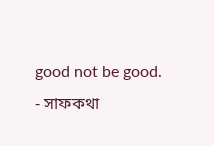good not be good.
- সাফকথা